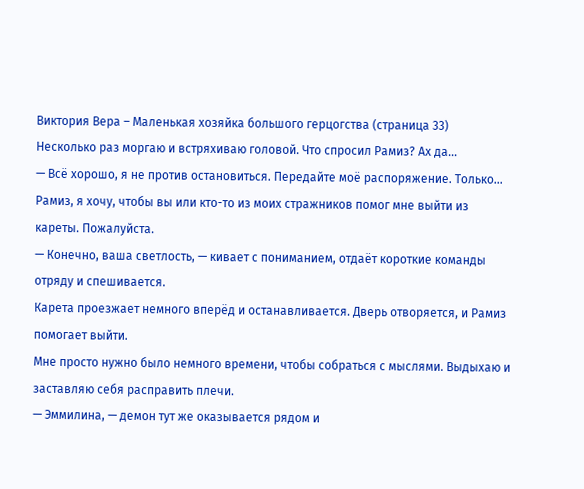Виктория Вера – Маленькая хозяйка большого герцогства (страница 33)
Несколько раз моргаю и встряхиваю головой. Что спросил Рамиз? Ах да…
— Всё хорошо, я не против остановиться. Передайте моё распоряжение. Только… Рамиз, я хочу, чтобы вы или кто-то из моих стражников помог мне выйти из кареты. Пожалуйста.
— Конечно, ваша светлость, — кивает с пониманием, отдаёт короткие команды отряду и спешивается.
Карета проезжает немного вперёд и останавливается. Дверь отворяется, и Рамиз помогает выйти.
Мне просто нужно было немного времени, чтобы собраться с мыслями. Выдыхаю и заставляю себя расправить плечи.
— Эммилина, — демон тут же оказывается рядом и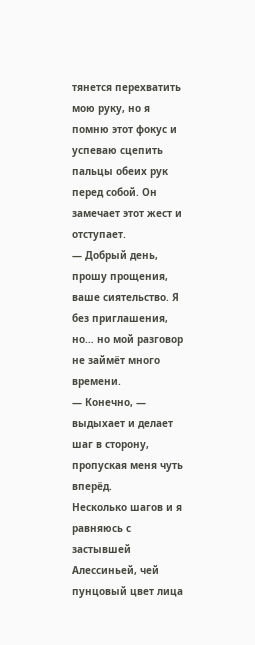тянется перехватить мою руку, но я помню этот фокус и успеваю сцепить пальцы обеих рук перед собой. Он замечает этот жест и отступает.
— Добрый день, прошу прощения, ваше сиятельство. Я без приглашения, но… но мой разговор не займёт много времени.
— Конечно, — выдыхает и делает шаг в сторону, пропуская меня чуть вперёд.
Несколько шагов и я равняюсь с застывшей Алессиньей, чей пунцовый цвет лица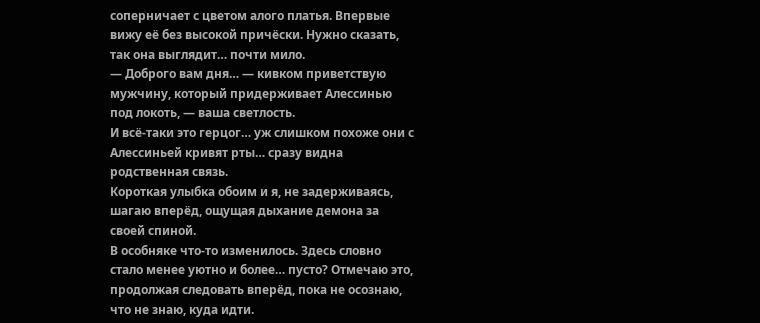соперничает с цветом алого платья. Впервые вижу её без высокой причёски. Нужно сказать, так она выглядит… почти мило.
— Доброго вам дня… — кивком приветствую мужчину, который придерживает Алессинью под локоть, — ваша светлость.
И всё-таки это герцог… уж слишком похоже они с Алессиньей кривят рты… сразу видна родственная связь.
Короткая улыбка обоим и я, не задерживаясь, шагаю вперёд, ощущая дыхание демона за своей спиной.
В особняке что-то изменилось. Здесь словно стало менее уютно и более… пусто? Отмечаю это, продолжая следовать вперёд, пока не осознаю, что не знаю, куда идти.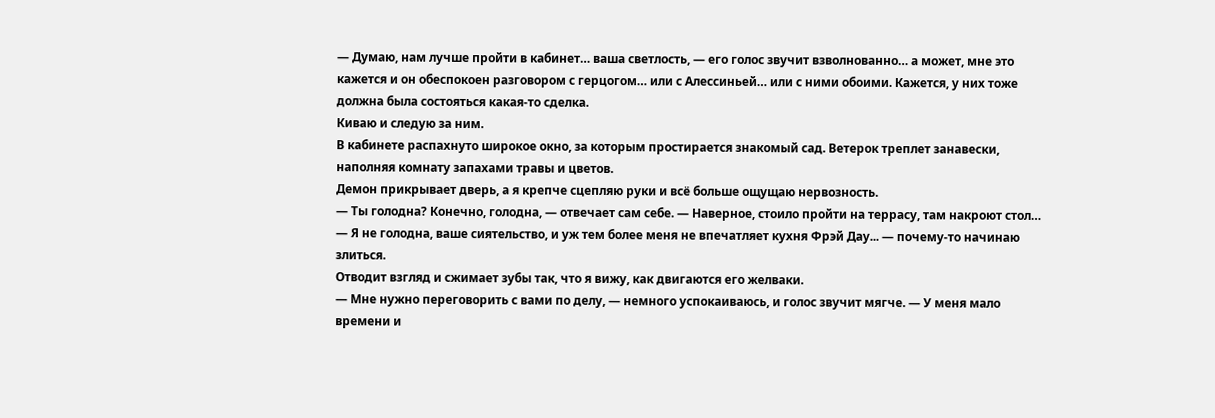— Думаю, нам лучше пройти в кабинет… ваша светлость, — его голос звучит взволнованно… а может, мне это кажется и он обеспокоен разговором с герцогом… или с Алессиньей… или с ними обоими. Кажется, у них тоже должна была состояться какая-то сделка.
Киваю и следую за ним.
В кабинете распахнуто широкое окно, за которым простирается знакомый сад. Ветерок треплет занавески, наполняя комнату запахами травы и цветов.
Демон прикрывает дверь, а я крепче сцепляю руки и всё больше ощущаю нервозность.
— Ты голодна? Конечно, голодна, — отвечает сам себе. — Наверное, стоило пройти на террасу, там накроют стол…
— Я не голодна, ваше сиятельство, и уж тем более меня не впечатляет кухня Фрэй Дау... — почему-то начинаю злиться.
Отводит взгляд и сжимает зубы так, что я вижу, как двигаются его желваки.
— Мне нужно переговорить с вами по делу, — немного успокаиваюсь, и голос звучит мягче. — У меня мало времени и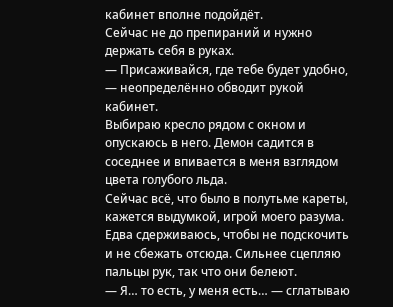кабинет вполне подойдёт.
Сейчас не до препираний и нужно держать себя в руках.
— Присаживайся, где тебе будет удобно, — неопределённо обводит рукой кабинет.
Выбираю кресло рядом с окном и опускаюсь в него. Демон садится в соседнее и впивается в меня взглядом цвета голубого льда.
Сейчас всё, что было в полутьме кареты, кажется выдумкой, игрой моего разума. Едва сдерживаюсь, чтобы не подскочить и не сбежать отсюда. Сильнее сцепляю пальцы рук, так что они белеют.
— Я… то есть, у меня есть… — сглатываю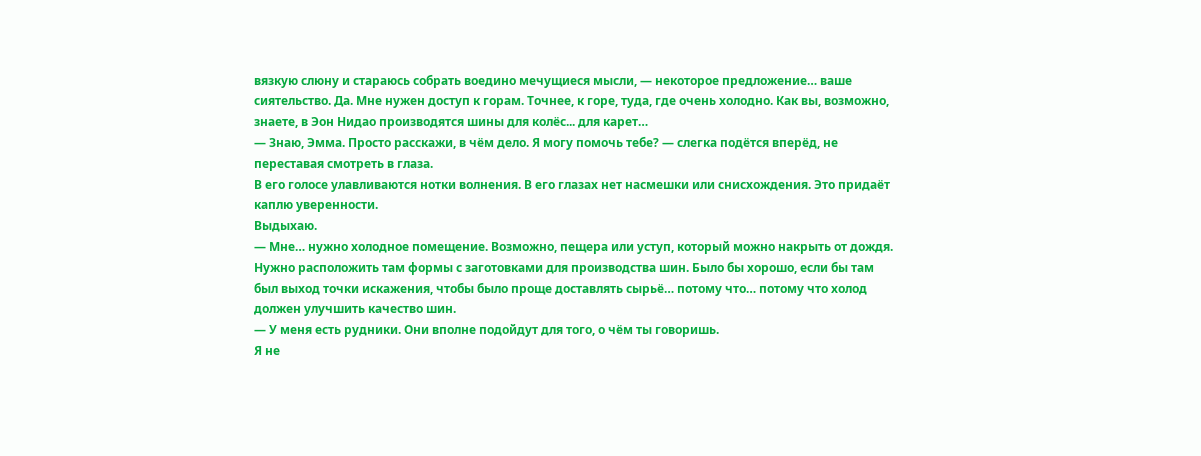вязкую слюну и стараюсь собрать воедино мечущиеся мысли, — некоторое предложение… ваше сиятельство. Да. Мне нужен доступ к горам. Точнее, к горе, туда, где очень холодно. Как вы, возможно, знаете, в Эон Нидао производятся шины для колёс... для карет…
— Знаю, Эмма. Просто расскажи, в чём дело. Я могу помочь тебе? — слегка подётся вперёд, не переставая смотреть в глаза.
В его голосе улавливаются нотки волнения. В его глазах нет насмешки или снисхождения. Это придаёт каплю уверенности.
Выдыхаю.
— Мне… нужно холодное помещение. Возможно, пещера или уступ, который можно накрыть от дождя. Нужно расположить там формы с заготовками для производства шин. Было бы хорошо, если бы там был выход точки искажения, чтобы было проще доставлять сырьё… потому что… потому что холод должен улучшить качество шин.
— У меня есть рудники. Они вполне подойдут для того, о чём ты говоришь.
Я не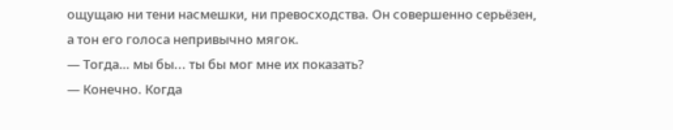ощущаю ни тени насмешки, ни превосходства. Он совершенно серьёзен, а тон его голоса непривычно мягок.
— Тогда… мы бы... ты бы мог мне их показать?
— Конечно. Когда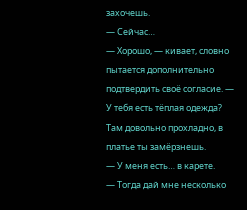захочешь.
— Сейчас…
— Хорошо, — кивает, словно пытается дополнительно подтвердить своё согласие. — У тебя есть тёплая одежда? Там довольно прохладно, в платье ты замёрзнешь.
— У меня есть… в карете.
— Тогда дай мне несколько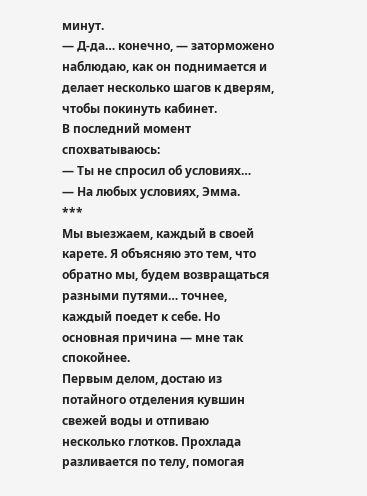минут.
— Д-да… конечно, — заторможено наблюдаю, как он поднимается и делает несколько шагов к дверям, чтобы покинуть кабинет.
В последний момент спохватываюсь:
— Ты не спросил об условиях…
— На любых условиях, Эмма.
***
Мы выезжаем, каждый в своей карете. Я объясняю это тем, что обратно мы, будем возвращаться разными путями… точнее, каждый поедет к себе. Но основная причина — мне так спокойнее.
Первым делом, достаю из потайного отделения кувшин свежей воды и отпиваю несколько глотков. Прохлада разливается по телу, помогая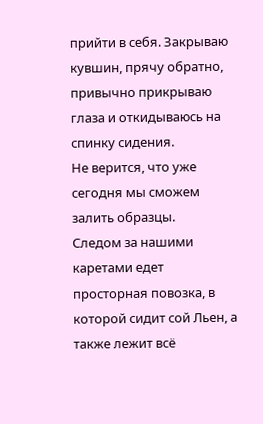прийти в себя. Закрываю кувшин, прячу обратно, привычно прикрываю глаза и откидываюсь на спинку сидения.
Не верится, что уже сегодня мы сможем залить образцы.
Следом за нашими каретами едет просторная повозка, в которой сидит сой Льен, а также лежит всё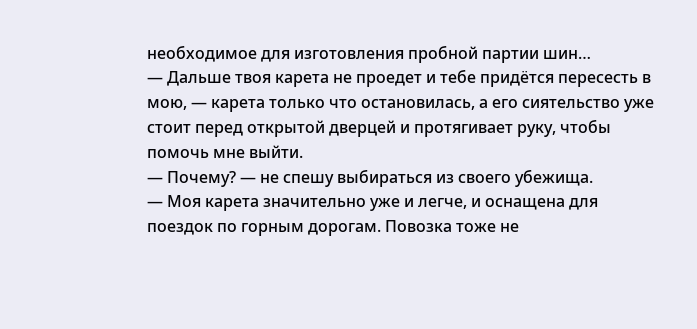необходимое для изготовления пробной партии шин…
— Дальше твоя карета не проедет и тебе придётся пересесть в мою, — карета только что остановилась, а его сиятельство уже стоит перед открытой дверцей и протягивает руку, чтобы помочь мне выйти.
— Почему? — не спешу выбираться из своего убежища.
— Моя карета значительно уже и легче, и оснащена для поездок по горным дорогам. Повозка тоже не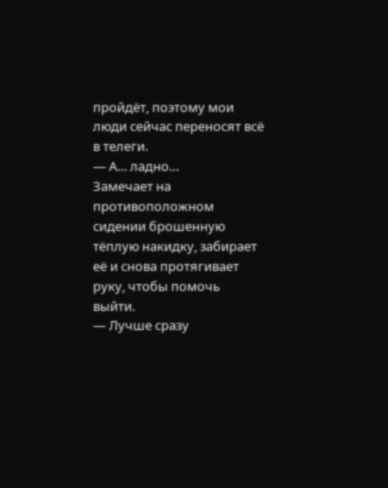пройдёт, поэтому мои люди сейчас переносят всё в телеги.
— А… ладно…
Замечает на противоположном сидении брошенную тёплую накидку, забирает её и снова протягивает руку, чтобы помочь выйти.
— Лучше сразу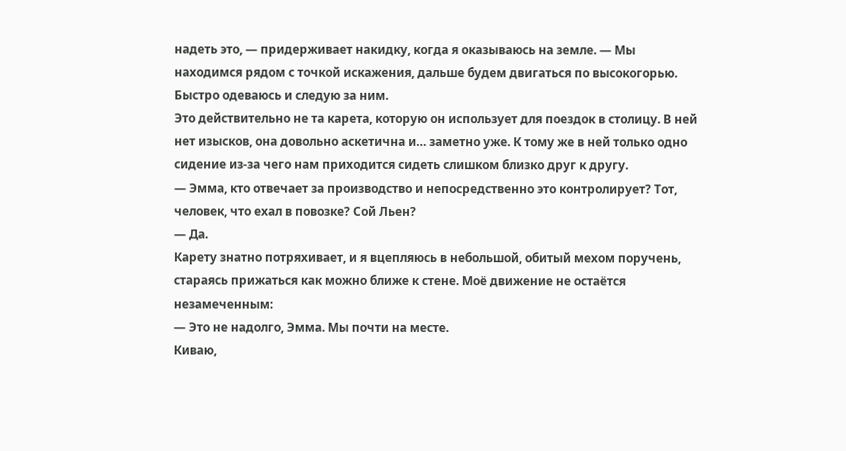надеть это, — придерживает накидку, когда я оказываюсь на земле. — Мы находимся рядом с точкой искажения, дальше будем двигаться по высокогорью.
Быстро одеваюсь и следую за ним.
Это действительно не та карета, которую он использует для поездок в столицу. В ней нет изысков, она довольно аскетична и… заметно уже. К тому же в ней только одно сидение из-за чего нам приходится сидеть слишком близко друг к другу.
— Эмма, кто отвечает за производство и непосредственно это контролирует? Тот, человек, что ехал в повозке? Сой Льен?
— Да.
Карету знатно потряхивает, и я вцепляюсь в небольшой, обитый мехом поручень, стараясь прижаться как можно ближе к стене. Моё движение не остаётся незамеченным:
— Это не надолго, Эмма. Мы почти на месте.
Киваю,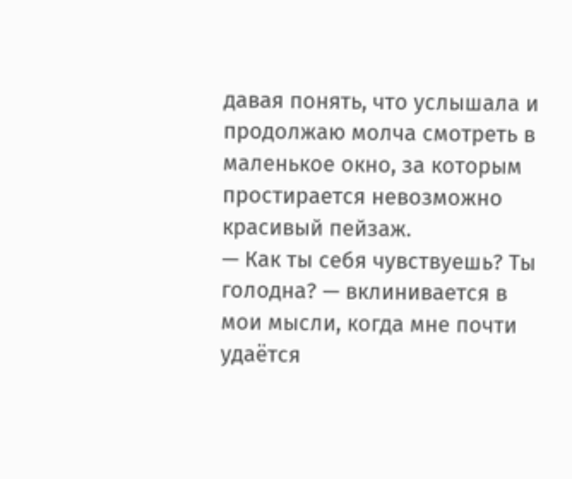давая понять, что услышала и продолжаю молча смотреть в маленькое окно, за которым простирается невозможно красивый пейзаж.
— Как ты себя чувствуешь? Ты голодна? — вклинивается в мои мысли, когда мне почти удаётся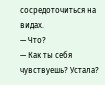сосредоточиться на видах.
— Что?
— Как ты себя чувствуешь? Устала?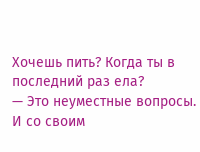Хочешь пить? Когда ты в последний раз ела?
— Это неуместные вопросы. И со своим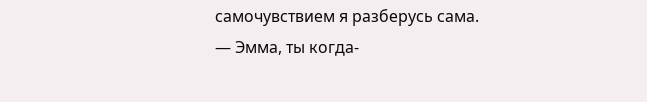самочувствием я разберусь сама.
— Эмма, ты когда-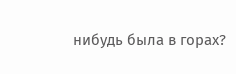нибудь была в горах?